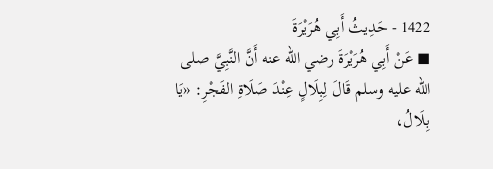1422 - حَدِيثُ أَبِي هُرَيْرَةَ
◼ عَنْ أَبِي هُرَيْرَةَ رضي الله عنه أَنَّ النَّبِيَّ صلى الله عليه وسلم قَالَ لِبِلَالٍ عِنْدَ صَلَاةِ الفَجْرِ: «يَا بِلَالُ،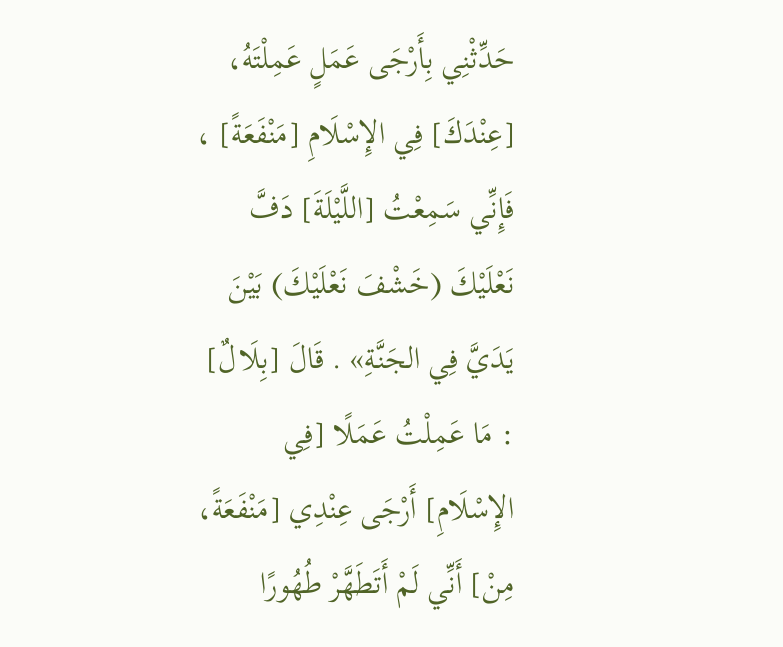حَدِّثْنِي بِأَرْجَى عَمَلٍ عَمِلْتَهُ، [عِنْدَكَ] فِي الإِسْلَامِ [مَنْفَعَةً] ، فَإِنِّي سَمِعْتُ [اللَّيْلَةَ] دَفَّ نَعْلَيْكَ (خَشْفَ نَعْلَيْكَ) بَيْنَ يَدَيَّ فِي الجَنَّةِ» . قَالَ [بِلَالٌ] : مَا عَمِلْتُ عَمَلًا [فِي الإِسْلَامِ] أَرْجَى عِنْدِي [مَنْفَعَةً، مِنْ] أَنِّي لَمْ أَتَطَهَّرْ طُهُورًا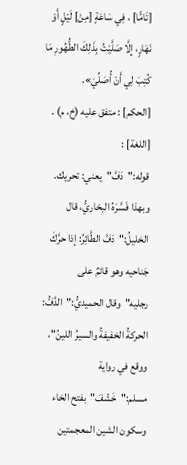[تَامًّا] ، فِي سَاعَةٍ [مِنْ] لَيْلٍ أَوْ نَهَارٍ، إِلَّا صَلَّيْتُ بِذَلِكَ الطُّهُورِ مَا كُتِبَ لِي أَنْ أُصَلِّيَ».
[الحكم] : متفق عليه (خ، م) .
[اللغة] :
قوله:"دَفَّ"يعني: تحريك. وبهذا فَسَّرَهُ البخاريُّ، قال الخليلُ:"دَفَّ الطَّائِرُ: إذا حرَّكَ جَناحيه وهو قائمٌ على رجليه"وقال الحميديُّ:"الدَّفُّ: الحركةُ الخفيفةُ والسيرُ اللينُ"، ووقع في رواية مسلم:"خَشْفَ"بفتح الخاء وسكون الشين المعجمتين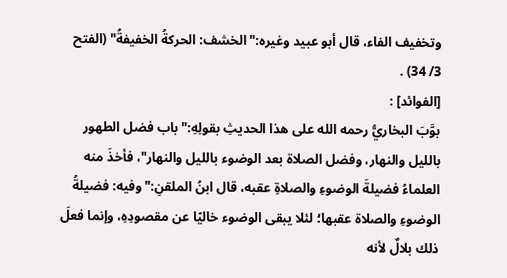وتخفيف الفاء، قال أبو عبيد وغيره:"الخشف: الحركةُ الخفيفةُ" (الفتح 3/ 34) .
[الفوائد] :
بوَّبَ البخاريُّ رحمه الله على هذا الحديثِ بقولِهِ:"باب فضل الطهور بالليل والنهار، وفضل الصلاة بعد الوضوء بالليل والنهار"، فأخذَ منه العلماءُ فضيلةَ الوضوءِ والصلاةِ عقبه، قال ابنُ الملقنِ:"وفيه: فضيلةُ الوضوءِ والصلاة عقبها؛ لئلا يبقى الوضوء خاليًا عن مقصودِهِ، وإنما فعلَ ذلك بلالٌ لأنه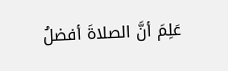عَلِمَ أنَّ الصلاةَ أفضلُ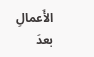الأَعمالِ بعدَ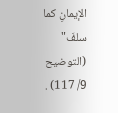الإيمانِ كما سلفَ" (التوضيح 9/ 117) .